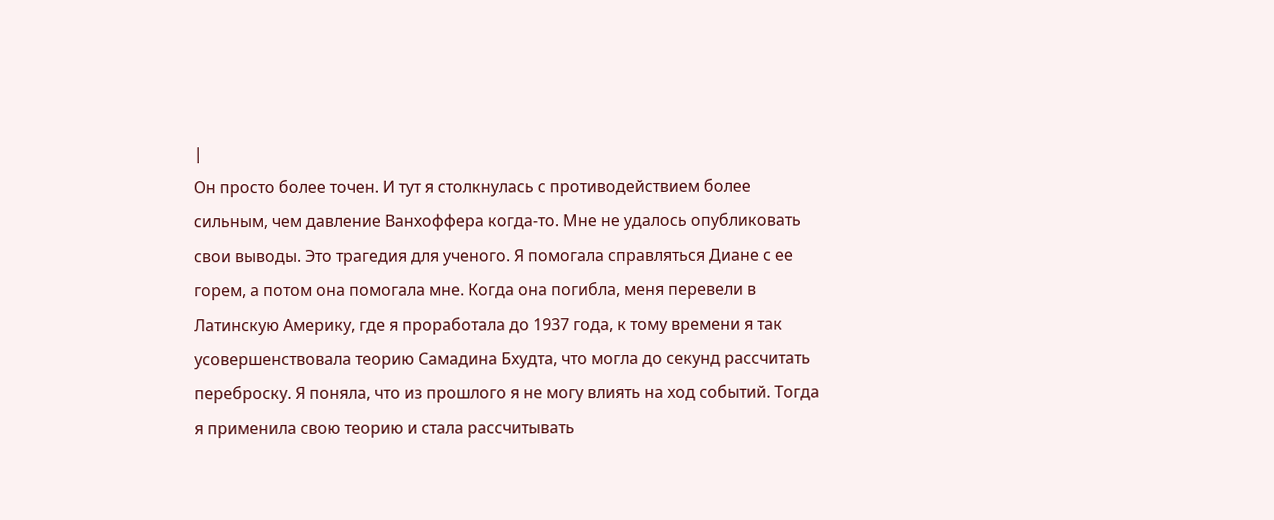|
Он просто более точен. И тут я столкнулась с противодействием более сильным, чем давление Ванхоффера когда-то. Мне не удалось опубликовать свои выводы. Это трагедия для ученого. Я помогала справляться Диане с ее горем, а потом она помогала мне. Когда она погибла, меня перевели в Латинскую Америку, где я проработала до 1937 года, к тому времени я так усовершенствовала теорию Самадина Бхудта, что могла до секунд рассчитать переброску. Я поняла, что из прошлого я не могу влиять на ход событий. Тогда я применила свою теорию и стала рассчитывать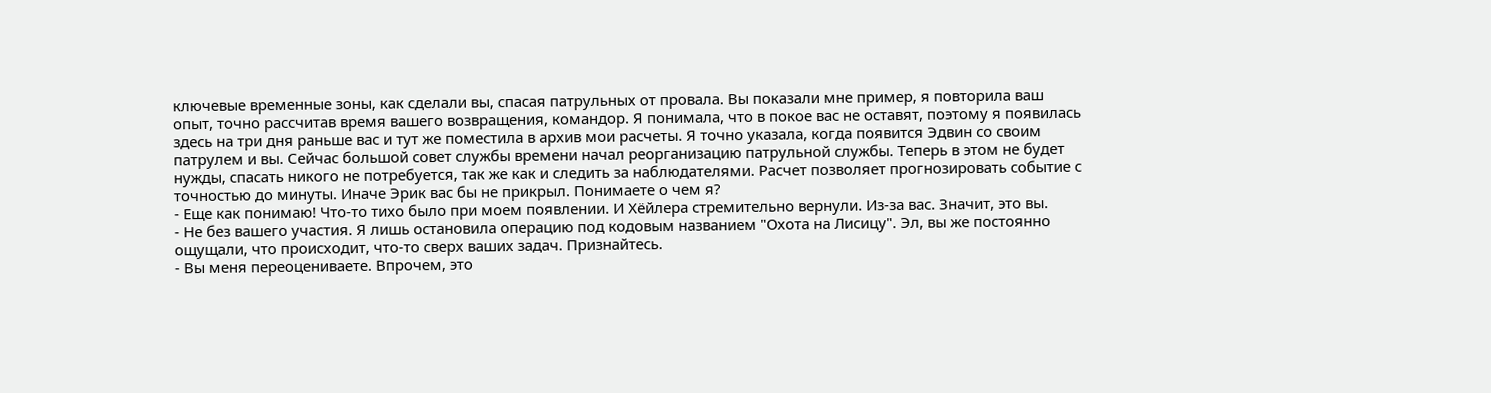ключевые временные зоны, как сделали вы, спасая патрульных от провала. Вы показали мне пример, я повторила ваш опыт, точно рассчитав время вашего возвращения, командор. Я понимала, что в покое вас не оставят, поэтому я появилась здесь на три дня раньше вас и тут же поместила в архив мои расчеты. Я точно указала, когда появится Эдвин со своим патрулем и вы. Сейчас большой совет службы времени начал реорганизацию патрульной службы. Теперь в этом не будет нужды, спасать никого не потребуется, так же как и следить за наблюдателями. Расчет позволяет прогнозировать событие с точностью до минуты. Иначе Эрик вас бы не прикрыл. Понимаете о чем я?
- Еще как понимаю! Что-то тихо было при моем появлении. И Хёйлера стремительно вернули. Из-за вас. Значит, это вы.
- Не без вашего участия. Я лишь остановила операцию под кодовым названием "Охота на Лисицу". Эл, вы же постоянно ощущали, что происходит, что-то сверх ваших задач. Признайтесь.
- Вы меня переоцениваете. Впрочем, это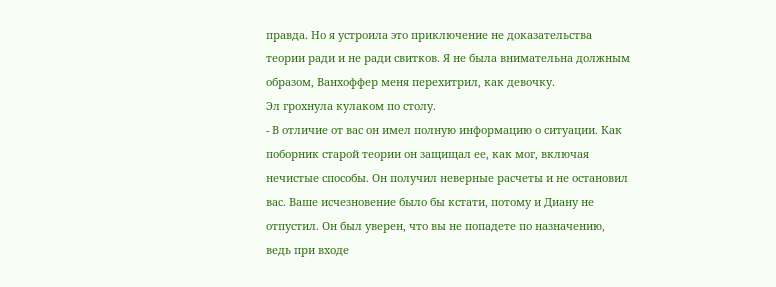правда. Но я устроила это приключение не доказательства теории ради и не ради свитков. Я не была внимательна должным образом, Ванхоффер меня перехитрил, как девочку.
Эл грохнула кулаком по столу.
- В отличие от вас он имел полную информацию о ситуации. Как поборник старой теории он защищал ее, как мог, включая нечистые способы. Он получил неверные расчеты и не остановил вас. Ваше исчезновение было бы кстати, потому и Диану не отпустил. Он был уверен, что вы не попадете по назначению, ведь при входе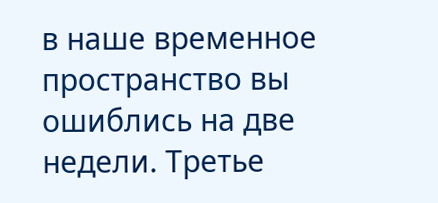в наше временное пространство вы ошиблись на две недели. Третье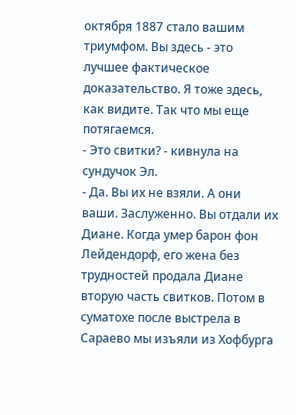октября 1887 стало вашим триумфом. Вы здесь - это лучшее фактическое доказательство. Я тоже здесь, как видите. Так что мы еще потягаемся.
- Это свитки? - кивнула на сундучок Эл.
- Да. Вы их не взяли. А они ваши. Заслуженно. Вы отдали их Диане. Когда умер барон фон Лейдендорф, его жена без трудностей продала Диане вторую часть свитков. Потом в суматохе после выстрела в Сараево мы изъяли из Хофбурга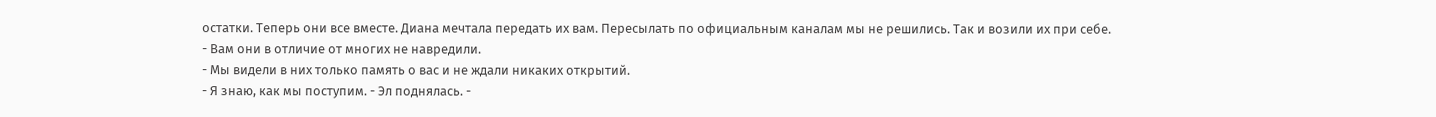остатки. Теперь они все вместе. Диана мечтала передать их вам. Пересылать по официальным каналам мы не решились. Так и возили их при себе.
- Вам они в отличие от многих не навредили.
- Мы видели в них только память о вас и не ждали никаких открытий.
- Я знаю, как мы поступим. - Эл поднялась. -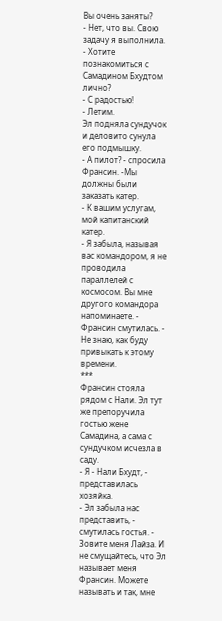Вы очень заняты?
- Нет, что вы. Свою задачу я выполнила.
- Хотите познакомиться с Самадином Бхудтом лично?
- С радостью!
- Летим.
Эл подняла сундучок и деловито сунула его подмышку.
- А пилот? - спросила Франсин. -Мы должны были заказать катер.
- К вашим услугам, мой капитанский катер.
- Я забыла, называя вас командором, я не проводила параллелей с космосом. Вы мне другого командора напоминаете. - Франсин смутилась. - Не знаю, как буду привыкать к этому времени.
***
Франсин стояла рядом с Нали. Эл тут же препоручила гостью жене Самадина, а сама с сундучком исчезла в саду.
- Я - Нали Бхудт, - представилась хозяйка.
- Эл забыла нас представить, - смутилась гостья. - Зовите меня Лайза. И не смущайтесь, что Эл называет меня Франсин. Можете называть и так, мне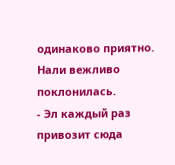одинаково приятно.
Нали вежливо поклонилась.
- Эл каждый раз привозит сюда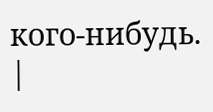кого-нибудь. |